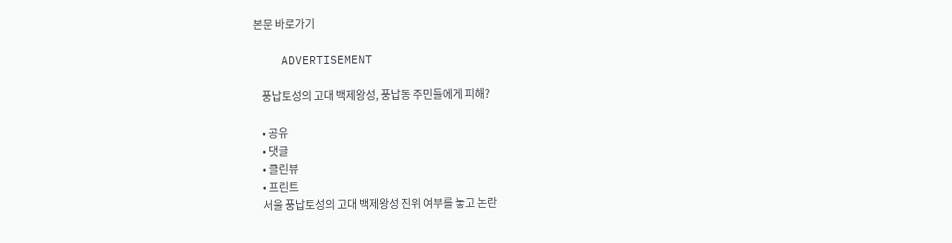본문 바로가기

    ADVERTISEMENT

    풍납토성의 고대 백제왕성, 풍납동 주민들에게 피해?

    • 공유
    • 댓글
    • 클린뷰
    • 프린트
    서울 풍납토성의 고대 백제왕성 진위 여부를 놓고 논란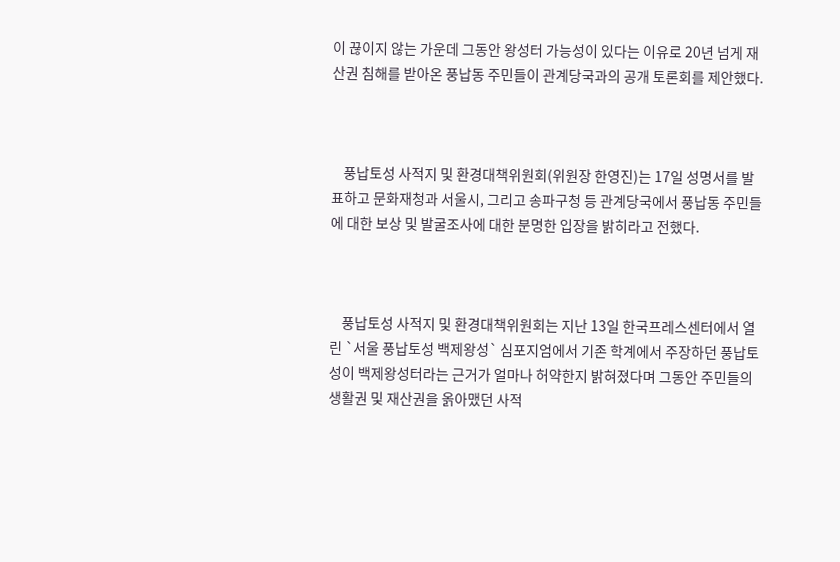이 끊이지 않는 가운데 그동안 왕성터 가능성이 있다는 이유로 20년 넘게 재산권 침해를 받아온 풍납동 주민들이 관계당국과의 공개 토론회를 제안했다.



    풍납토성 사적지 및 환경대책위원회(위원장 한영진)는 17일 성명서를 발표하고 문화재청과 서울시, 그리고 송파구청 등 관계당국에서 풍납동 주민들에 대한 보상 및 발굴조사에 대한 분명한 입장을 밝히라고 전했다.



    풍납토성 사적지 및 환경대책위원회는 지난 13일 한국프레스센터에서 열린 `서울 풍납토성 백제왕성` 심포지엄에서 기존 학계에서 주장하던 풍납토성이 백제왕성터라는 근거가 얼마나 허약한지 밝혀졌다며 그동안 주민들의 생활권 및 재산권을 옭아맸던 사적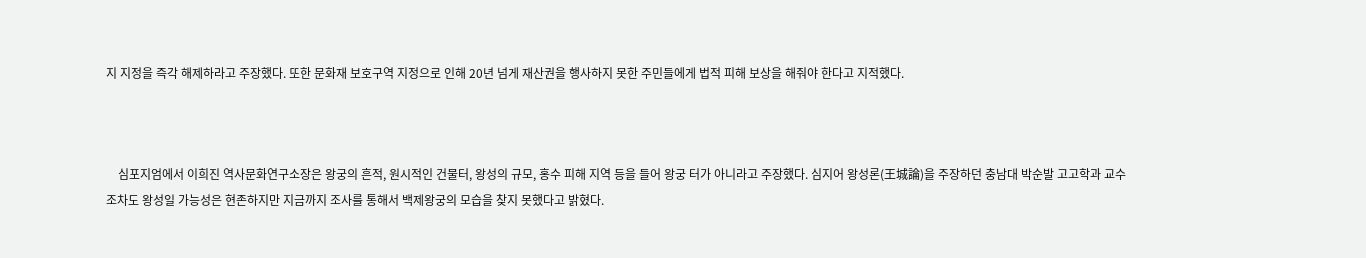지 지정을 즉각 해제하라고 주장했다. 또한 문화재 보호구역 지정으로 인해 20년 넘게 재산권을 행사하지 못한 주민들에게 법적 피해 보상을 해줘야 한다고 지적했다.



    심포지엄에서 이희진 역사문화연구소장은 왕궁의 흔적, 원시적인 건물터, 왕성의 규모, 홍수 피해 지역 등을 들어 왕궁 터가 아니라고 주장했다. 심지어 왕성론(王城論)을 주장하던 충남대 박순발 고고학과 교수조차도 왕성일 가능성은 현존하지만 지금까지 조사를 통해서 백제왕궁의 모습을 찾지 못했다고 밝혔다.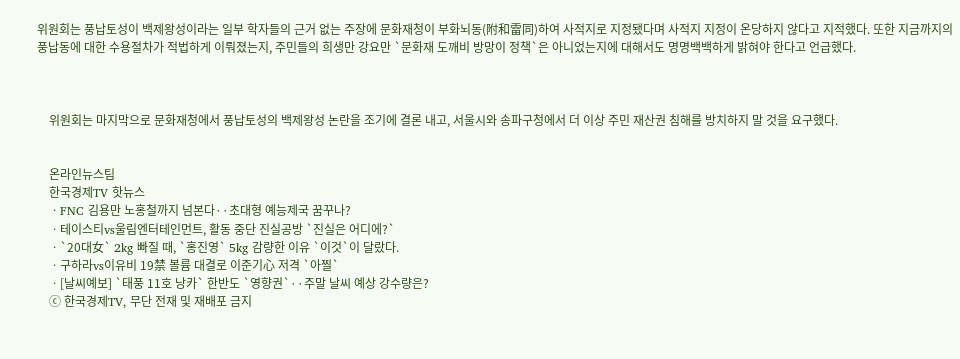위원회는 풍납토성이 백제왕성이라는 일부 학자들의 근거 없는 주장에 문화재청이 부화뇌동(附和雷同)하여 사적지로 지정됐다며 사적지 지정이 온당하지 않다고 지적했다. 또한 지금까지의 풍납동에 대한 수용절차가 적법하게 이뤄졌는지, 주민들의 희생만 강요만 `문화재 도깨비 방망이 정책`은 아니었는지에 대해서도 명명백백하게 밝혀야 한다고 언급했다.



    위원회는 마지막으로 문화재청에서 풍납토성의 백제왕성 논란을 조기에 결론 내고, 서울시와 송파구청에서 더 이상 주민 재산권 침해를 방치하지 말 것을 요구했다.


    온라인뉴스팀
    한국경제TV 핫뉴스
    ㆍFNC 김용만 노홍철까지 넘본다··초대형 예능제국 꿈꾸나?
    ㆍ테이스티vs울림엔터테인먼트, 활동 중단 진실공방 `진실은 어디에?`
    ㆍ`20대女` 2kg 빠질 때, `홍진영` 5kg 감량한 이유 `이것`이 달랐다.
    ㆍ구하라vs이유비 19禁 볼륨 대결로 이준기心 저격 `아찔`
    ㆍ[날씨예보] `태풍 11호 낭카` 한반도 `영향권`··주말 날씨 예상 강수량은?
    ⓒ 한국경제TV, 무단 전재 및 재배포 금지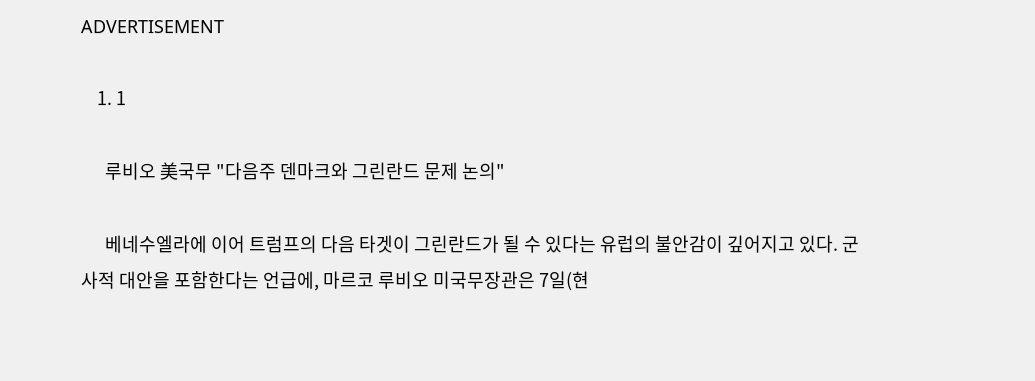ADVERTISEMENT

    1. 1

      루비오 美국무 "다음주 덴마크와 그린란드 문제 논의"

      베네수엘라에 이어 트럼프의 다음 타겟이 그린란드가 될 수 있다는 유럽의 불안감이 깊어지고 있다. 군사적 대안을 포함한다는 언급에, 마르코 루비오 미국무장관은 7일(현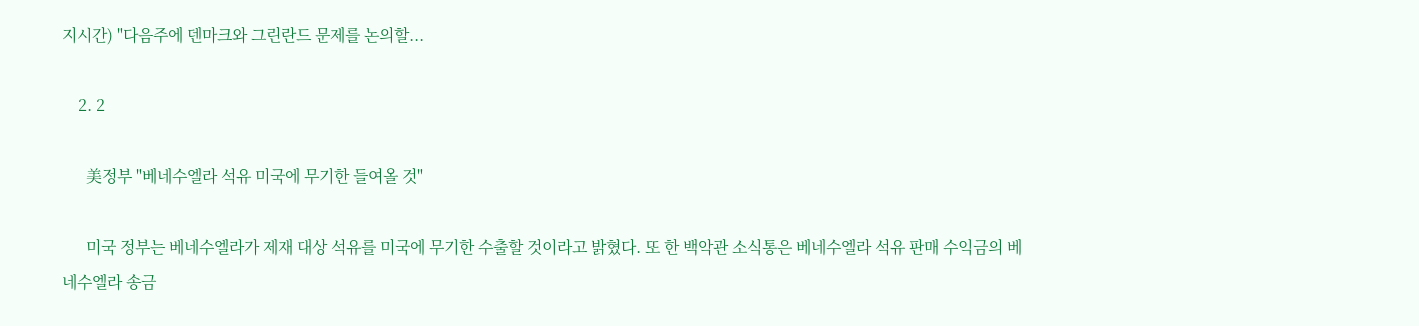지시간) "다음주에 덴마크와 그린란드 문제를 논의할...

    2. 2

      美정부 "베네수엘라 석유 미국에 무기한 들여올 것"

      미국 정부는 베네수엘라가 제재 대상 석유를 미국에 무기한 수출할 것이라고 밝혔다. 또 한 백악관 소식통은 베네수엘라 석유 판매 수익금의 베네수엘라 송금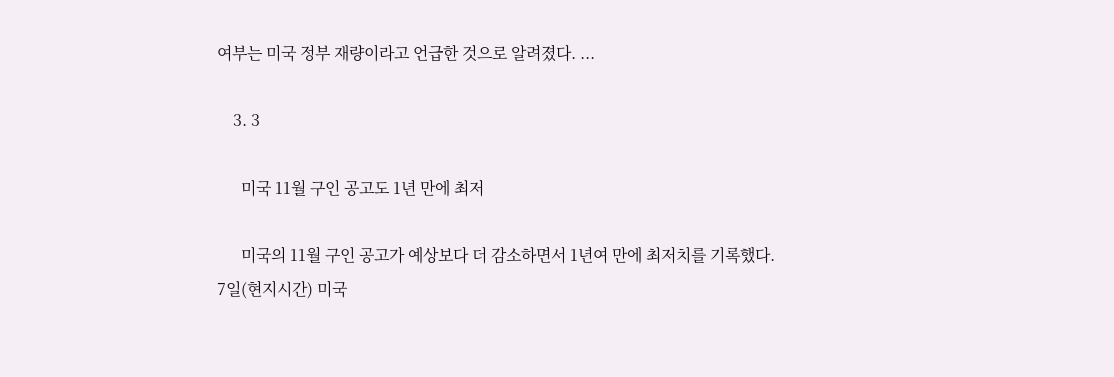여부는 미국 정부 재량이라고 언급한 것으로 알려졌다. ...

    3. 3

      미국 11월 구인 공고도 1년 만에 최저

      미국의 11월 구인 공고가 예상보다 더 감소하면서 1년여 만에 최저치를 기록했다. 7일(현지시간) 미국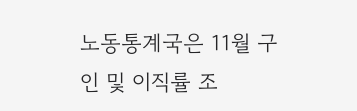노동통계국은 11월 구인 및 이직률 조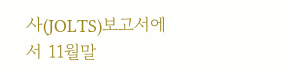사(JOLTS)보고서에서 11월말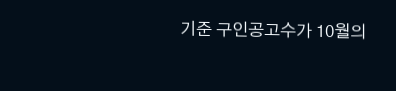기준 구인공고수가 10월의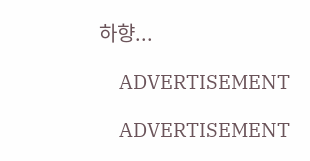하향...

    ADVERTISEMENT

    ADVERTISEMENT